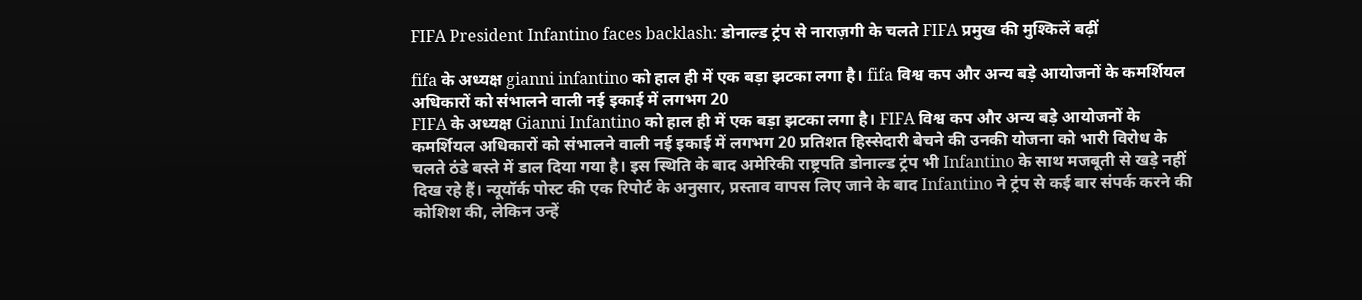FIFA President Infantino faces backlash: डोनाल्ड ट्रंप से नाराज़गी के चलते FIFA प्रमुख की मुश्किलें बढ़ीं

fifa के अध्यक्ष gianni infantino को हाल ही में एक बड़ा झटका लगा है। fifa विश्व कप और अन्य बड़े आयोजनों के कमर्शियल अधिकारों को संभालने वाली नई इकाई में लगभग 20
FIFA के अध्यक्ष Gianni Infantino को हाल ही में एक बड़ा झटका लगा है। FIFA विश्व कप और अन्य बड़े आयोजनों के कमर्शियल अधिकारों को संभालने वाली नई इकाई में लगभग 20 प्रतिशत हिस्सेदारी बेचने की उनकी योजना को भारी विरोध के चलते ठंडे बस्ते में डाल दिया गया है। इस स्थिति के बाद अमेरिकी राष्ट्रपति डोनाल्ड ट्रंप भी Infantino के साथ मजबूती से खड़े नहीं दिख रहे हैं। न्यूयॉर्क पोस्ट की एक रिपोर्ट के अनुसार, प्रस्ताव वापस लिए जाने के बाद Infantino ने ट्रंप से कई बार संपर्क करने की कोशिश की, लेकिन उन्हें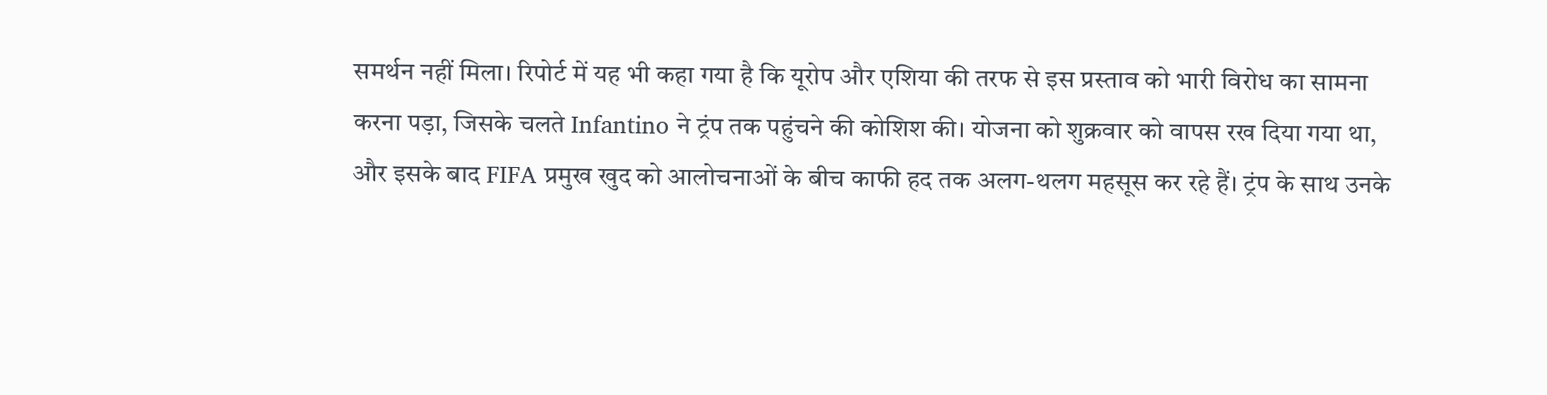समर्थन नहीं मिला। रिपोर्ट में यह भी कहा गया है कि यूरोप और एशिया की तरफ से इस प्रस्ताव को भारी विरोध का सामना करना पड़ा, जिसके चलते Infantino ने ट्रंप तक पहुंचने की कोशिश की। योजना को शुक्रवार को वापस रख दिया गया था, और इसके बाद FIFA प्रमुख खुद को आलोचनाओं के बीच काफी हद तक अलग-थलग महसूस कर रहे हैं। ट्रंप के साथ उनके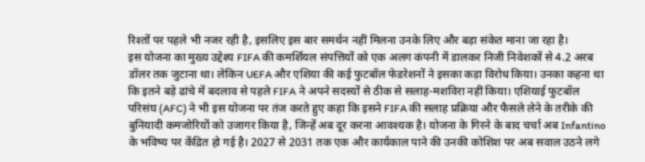रिश्तों पर पहले भी नजर रही है, इसलिए इस बार समर्थन नहीं मिलना उनके लिए और बड़ा संकेत माना जा रहा है।
इस योजना का मुख्य उद्देश्य FIFA की कमर्शियल संपत्तियों को एक अलग कंपनी में डालकर निजी निवेशकों से 4.2 अरब डॉलर तक जुटाना था। लेकिन UEFA और एशिया की कई फुटबॉल फेडरेशनों ने इसका कड़ा विरोध किया। उनका कहना था कि इतने बड़े ढांचे में बदलाव से पहले FIFA ने अपने सदस्यों से ठीक से सलाह-मशविरा नहीं किया। एशियाई फुटबॉल परिसंघ (AFC) ने भी इस योजना पर तंज करते हुए कहा कि इसने FIFA की सलाह प्रक्रिया और फैसले लेने के तरीके की बुनियादी कमजोरियों को उजागर किया है, जिन्हें अब दूर करना आवश्यक है। योजना के गिरने के बाद चर्चा अब Infantino के भविष्य पर केंद्रित हो गई है। 2027 से 2031 तक एक और कार्यकाल पाने की उनकी कोशिश पर अब सवाल उठने लगे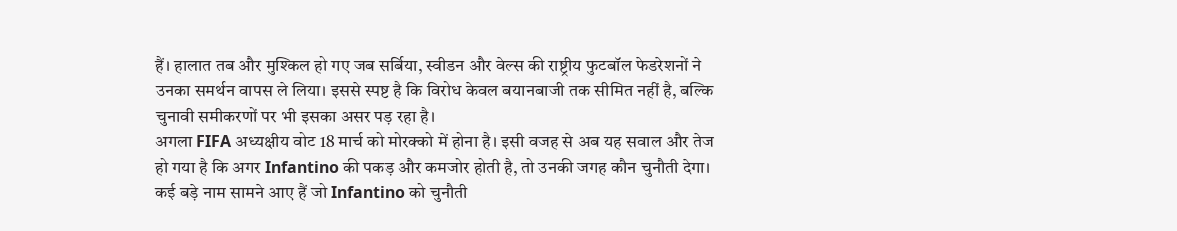हैं। हालात तब और मुश्किल हो गए जब सर्बिया, स्वीडन और वेल्स की राष्ट्रीय फुटबॉल फेडरेशनों ने उनका समर्थन वापस ले लिया। इससे स्पष्ट है कि विरोध केवल बयानबाजी तक सीमित नहीं है, बल्कि चुनावी समीकरणों पर भी इसका असर पड़ रहा है।
अगला FIFA अध्यक्षीय वोट 18 मार्च को मोरक्को में होना है। इसी वजह से अब यह सवाल और तेज हो गया है कि अगर Infantino की पकड़ और कमजोर होती है, तो उनकी जगह कौन चुनौती देगा। कई बड़े नाम सामने आए हैं जो Infantino को चुनौती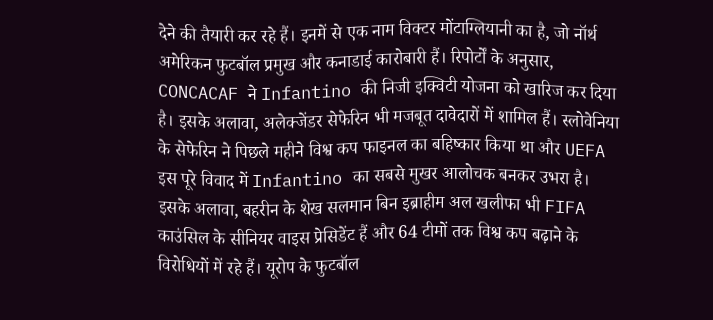देने की तैयारी कर रहे हैं। इनमें से एक नाम विक्टर मोंटाग्लियानी का है, जो नॉर्थ अमेरिकन फुटबॉल प्रमुख और कनाडाई कारोबारी हैं। रिपोर्टों के अनुसार, CONCACAF ने Infantino की निजी इक्विटी योजना को खारिज कर दिया है। इसके अलावा, अलेक्जेंडर सेफेरिन भी मजबूत दावेदारों में शामिल हैं। स्लोवेनिया के सेफेरिन ने पिछले महीने विश्व कप फाइनल का बहिष्कार किया था और UEFA इस पूरे विवाद में Infantino का सबसे मुखर आलोचक बनकर उभरा है। इसके अलावा, बहरीन के शेख सलमान बिन इब्राहीम अल खलीफा भी FIFA काउंसिल के सीनियर वाइस प्रेसिडेंट हैं और 64 टीमों तक विश्व कप बढ़ाने के विरोधियों में रहे हैं। यूरोप के फुटबॉल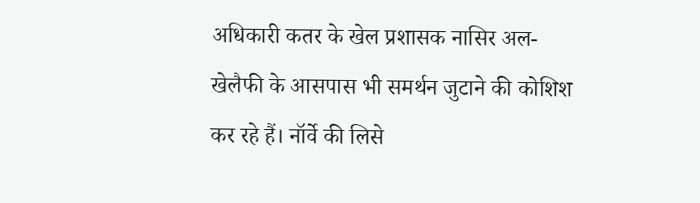अधिकारी कतर के खेल प्रशासक नासिर अल-खेलैफी के आसपास भी समर्थन जुटाने की कोशिश कर रहे हैं। नॉर्वे की लिसे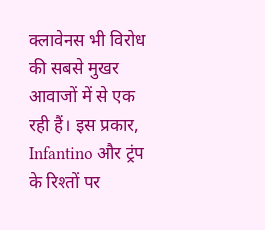क्लावेनस भी विरोध की सबसे मुखर आवाजों में से एक रही हैं। इस प्रकार, Infantino और ट्रंप के रिश्तों पर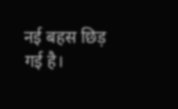नई बहस छिड़ गई है।